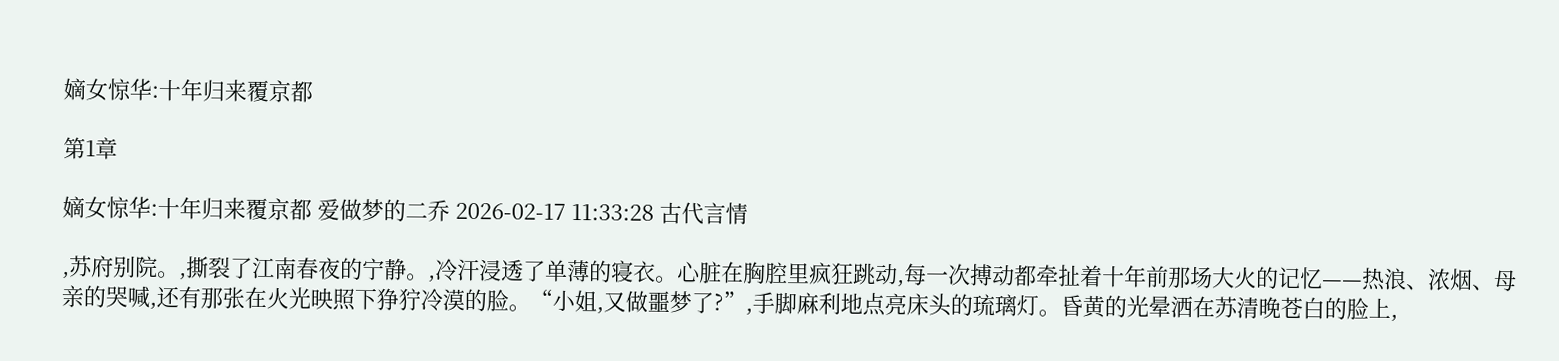嫡女惊华:十年归来覆京都

第1章

嫡女惊华:十年归来覆京都 爱做梦的二乔 2026-02-17 11:33:28 古代言情

,苏府别院。,撕裂了江南春夜的宁静。,冷汗浸透了单薄的寝衣。心脏在胸腔里疯狂跳动,每一次搏动都牵扯着十年前那场大火的记忆——热浪、浓烟、母亲的哭喊,还有那张在火光映照下狰狞冷漠的脸。“小姐,又做噩梦了?”,手脚麻利地点亮床头的琉璃灯。昏黄的光晕洒在苏清晚苍白的脸上,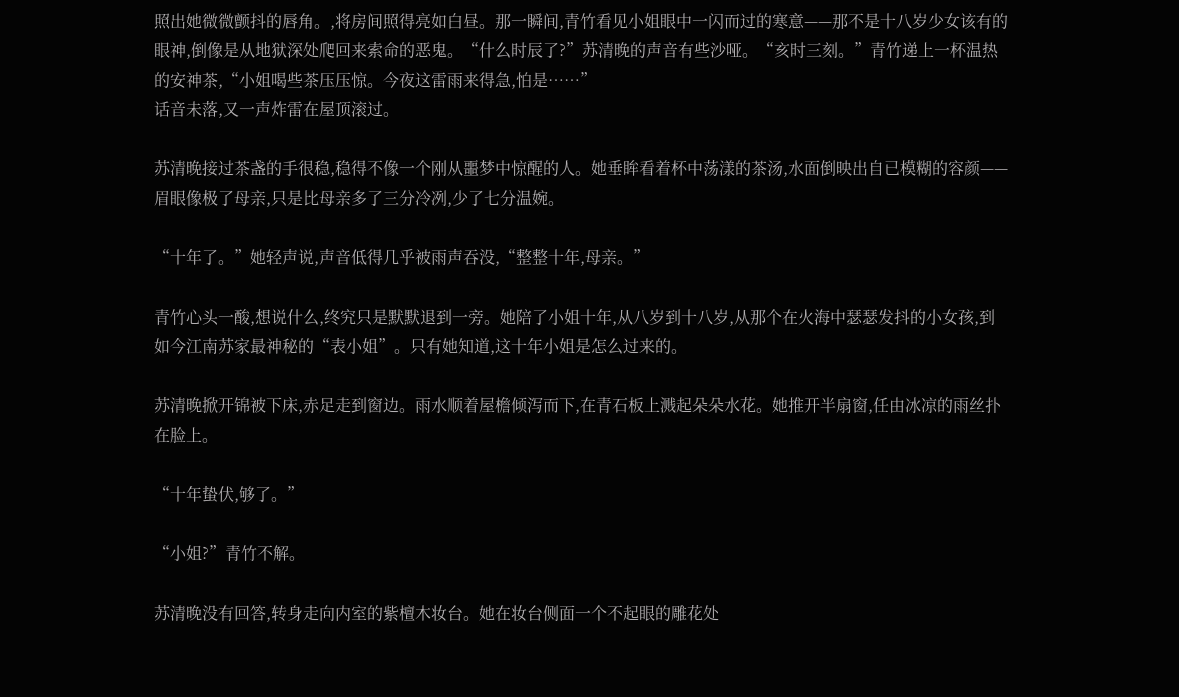照出她微微颤抖的唇角。,将房间照得亮如白昼。那一瞬间,青竹看见小姐眼中一闪而过的寒意——那不是十八岁少女该有的眼神,倒像是从地狱深处爬回来索命的恶鬼。“什么时辰了?”苏清晚的声音有些沙哑。“亥时三刻。”青竹递上一杯温热的安神茶,“小姐喝些茶压压惊。今夜这雷雨来得急,怕是……”
话音未落,又一声炸雷在屋顶滚过。

苏清晚接过茶盏的手很稳,稳得不像一个刚从噩梦中惊醒的人。她垂眸看着杯中荡漾的茶汤,水面倒映出自已模糊的容颜——眉眼像极了母亲,只是比母亲多了三分冷冽,少了七分温婉。

“十年了。”她轻声说,声音低得几乎被雨声吞没,“整整十年,母亲。”

青竹心头一酸,想说什么,终究只是默默退到一旁。她陪了小姐十年,从八岁到十八岁,从那个在火海中瑟瑟发抖的小女孩,到如今江南苏家最神秘的“表小姐”。只有她知道,这十年小姐是怎么过来的。

苏清晚掀开锦被下床,赤足走到窗边。雨水顺着屋檐倾泻而下,在青石板上溅起朵朵水花。她推开半扇窗,任由冰凉的雨丝扑在脸上。

“十年蛰伏,够了。”

“小姐?”青竹不解。

苏清晚没有回答,转身走向内室的紫檀木妆台。她在妆台侧面一个不起眼的雕花处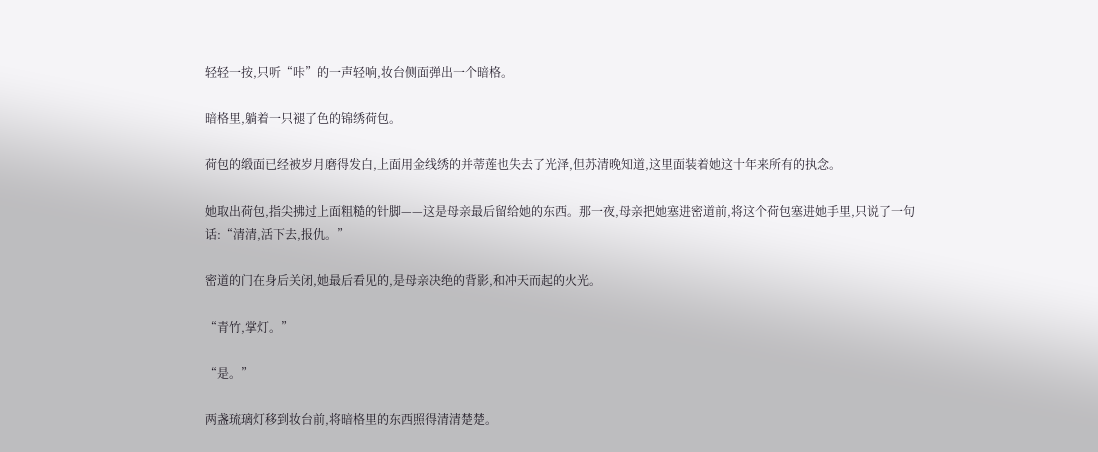轻轻一按,只听“咔”的一声轻响,妆台侧面弹出一个暗格。

暗格里,躺着一只褪了色的锦绣荷包。

荷包的缎面已经被岁月磨得发白,上面用金线绣的并蒂莲也失去了光泽,但苏清晚知道,这里面装着她这十年来所有的执念。

她取出荷包,指尖拂过上面粗糙的针脚——这是母亲最后留给她的东西。那一夜,母亲把她塞进密道前,将这个荷包塞进她手里,只说了一句话:“清清,活下去,报仇。”

密道的门在身后关闭,她最后看见的,是母亲决绝的背影,和冲天而起的火光。

“青竹,掌灯。”

“是。”

两盏琉璃灯移到妆台前,将暗格里的东西照得清清楚楚。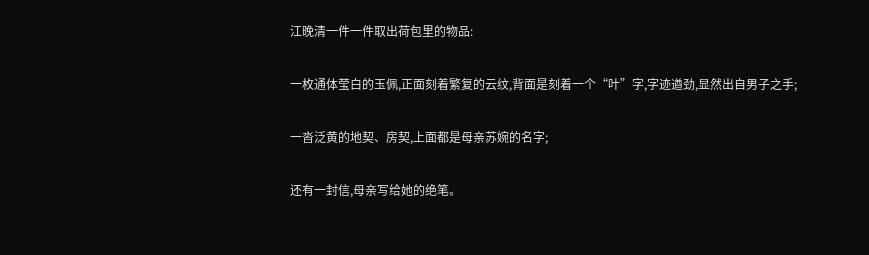江晚清一件一件取出荷包里的物品:

一枚通体莹白的玉佩,正面刻着繁复的云纹,背面是刻着一个“叶”字,字迹遒劲,显然出自男子之手;

一沓泛黄的地契、房契,上面都是母亲苏婉的名字;

还有一封信,母亲写给她的绝笔。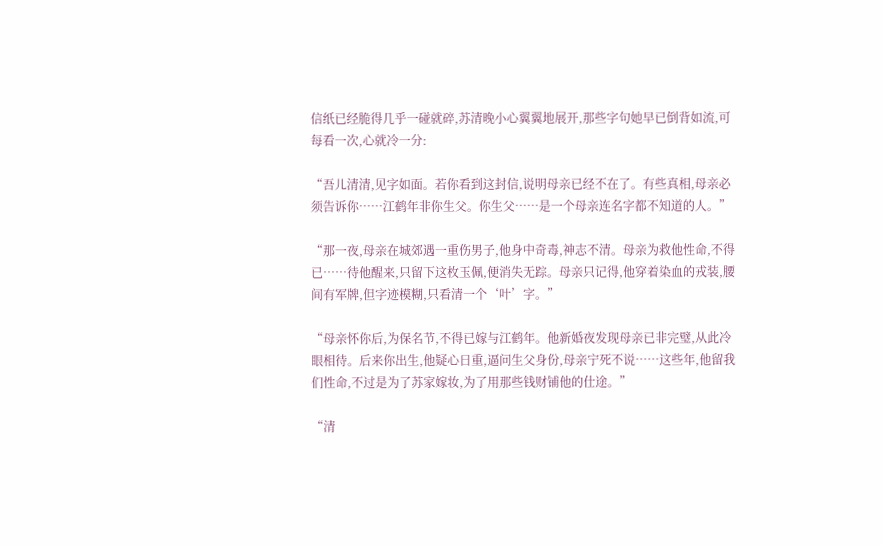信纸已经脆得几乎一碰就碎,苏清晚小心翼翼地展开,那些字句她早已倒背如流,可每看一次,心就冷一分:

“吾儿清清,见字如面。若你看到这封信,说明母亲已经不在了。有些真相,母亲必须告诉你……江鹤年非你生父。你生父……是一个母亲连名字都不知道的人。”

“那一夜,母亲在城郊遇一重伤男子,他身中奇毒,神志不清。母亲为救他性命,不得已……待他醒来,只留下这枚玉佩,便消失无踪。母亲只记得,他穿着染血的戎装,腰间有军牌,但字迹模糊,只看清一个‘叶’字。”

“母亲怀你后,为保名节,不得已嫁与江鹤年。他新婚夜发现母亲已非完璧,从此冷眼相待。后来你出生,他疑心日重,逼问生父身份,母亲宁死不说……这些年,他留我们性命,不过是为了苏家嫁妆,为了用那些钱财铺他的仕途。”

“清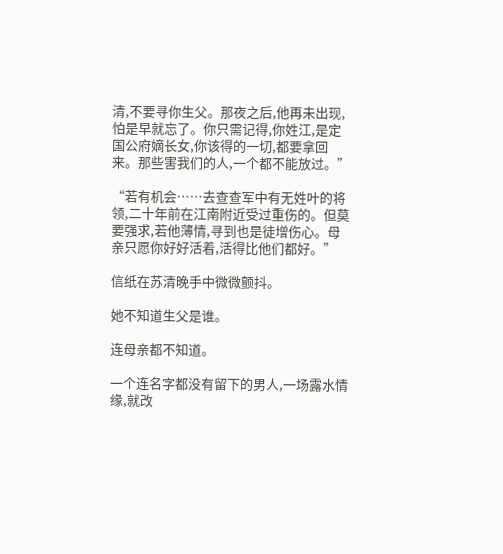清,不要寻你生父。那夜之后,他再未出现,怕是早就忘了。你只需记得,你姓江,是定国公府嫡长女,你该得的一切,都要拿回来。那些害我们的人,一个都不能放过。”

“若有机会……去查查军中有无姓叶的将领,二十年前在江南附近受过重伤的。但莫要强求,若他薄情,寻到也是徒增伤心。母亲只愿你好好活着,活得比他们都好。”

信纸在苏清晚手中微微颤抖。

她不知道生父是谁。

连母亲都不知道。

一个连名字都没有留下的男人,一场露水情缘,就改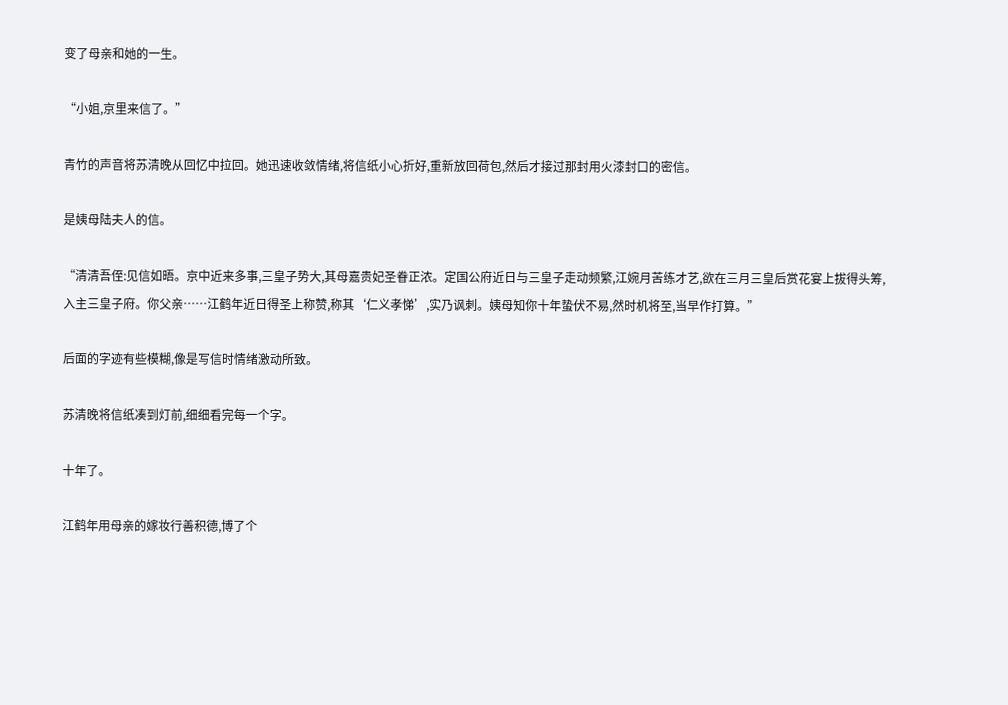变了母亲和她的一生。

“小姐,京里来信了。”

青竹的声音将苏清晚从回忆中拉回。她迅速收敛情绪,将信纸小心折好,重新放回荷包,然后才接过那封用火漆封口的密信。

是姨母陆夫人的信。

“清清吾侄:见信如晤。京中近来多事,三皇子势大,其母嘉贵妃圣眷正浓。定国公府近日与三皇子走动频繁,江婉月苦练才艺,欲在三月三皇后赏花宴上拔得头筹,入主三皇子府。你父亲……江鹤年近日得圣上称赞,称其‘仁义孝悌’,实乃讽刺。姨母知你十年蛰伏不易,然时机将至,当早作打算。”

后面的字迹有些模糊,像是写信时情绪激动所致。

苏清晚将信纸凑到灯前,细细看完每一个字。

十年了。

江鹤年用母亲的嫁妆行善积德,博了个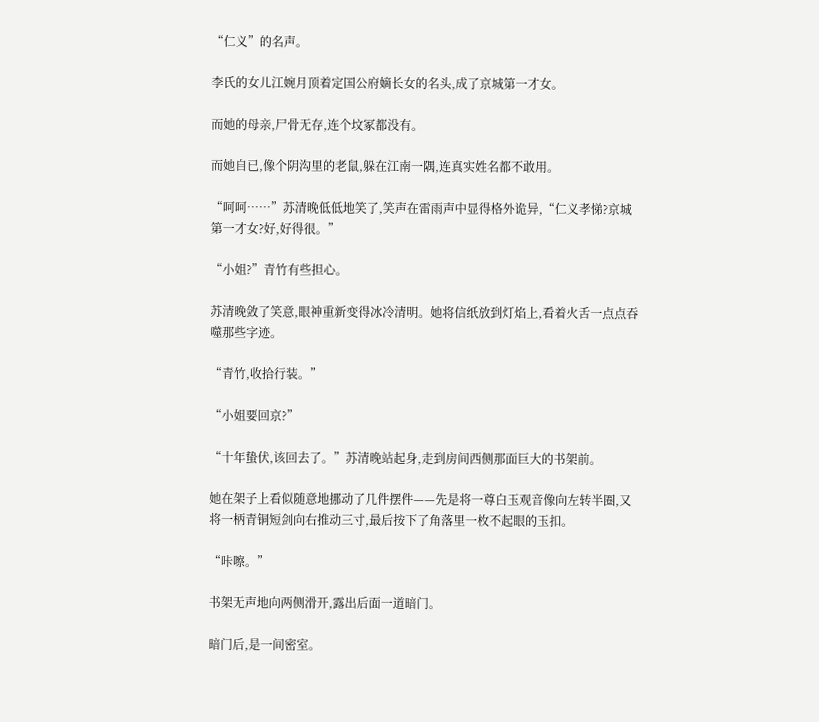“仁义”的名声。

李氏的女儿江婉月顶着定国公府嫡长女的名头,成了京城第一才女。

而她的母亲,尸骨无存,连个坟冢都没有。

而她自已,像个阴沟里的老鼠,躲在江南一隅,连真实姓名都不敢用。

“呵呵……”苏清晚低低地笑了,笑声在雷雨声中显得格外诡异,“仁义孝悌?京城第一才女?好,好得很。”

“小姐?”青竹有些担心。

苏清晚敛了笑意,眼神重新变得冰冷清明。她将信纸放到灯焰上,看着火舌一点点吞噬那些字迹。

“青竹,收拾行装。”

“小姐要回京?”

“十年蛰伏,该回去了。”苏清晚站起身,走到房间西侧那面巨大的书架前。

她在架子上看似随意地挪动了几件摆件——先是将一尊白玉观音像向左转半圈,又将一柄青铜短剑向右推动三寸,最后按下了角落里一枚不起眼的玉扣。

“咔嚓。”

书架无声地向两侧滑开,露出后面一道暗门。

暗门后,是一间密室。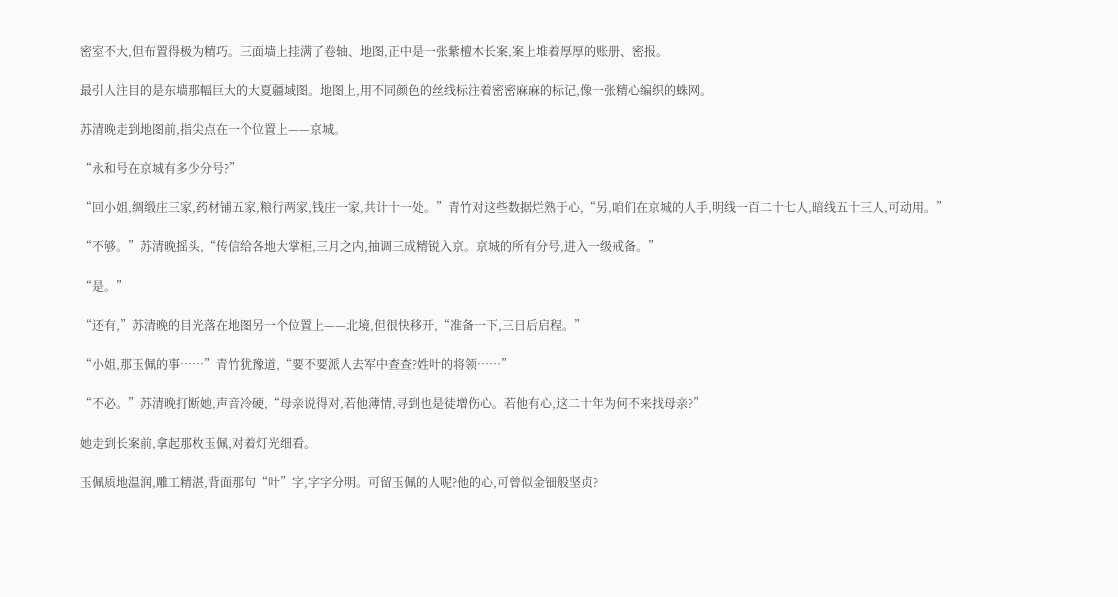密室不大,但布置得极为精巧。三面墙上挂满了卷轴、地图,正中是一张紫檀木长案,案上堆着厚厚的账册、密报。

最引人注目的是东墙那幅巨大的大夏疆域图。地图上,用不同颜色的丝线标注着密密麻麻的标记,像一张精心编织的蛛网。

苏清晚走到地图前,指尖点在一个位置上——京城。

“永和号在京城有多少分号?”

“回小姐,绸缎庄三家,药材铺五家,粮行两家,钱庄一家,共计十一处。”青竹对这些数据烂熟于心,“另,咱们在京城的人手,明线一百二十七人,暗线五十三人,可动用。”

“不够。”苏清晚摇头,“传信给各地大掌柜,三月之内,抽调三成精锐入京。京城的所有分号,进入一级戒备。”

“是。”

“还有,”苏清晚的目光落在地图另一个位置上——北境,但很快移开,“准备一下,三日后启程。”

“小姐,那玉佩的事……”青竹犹豫道,“要不要派人去军中查查?姓叶的将领……”

“不必。”苏清晚打断她,声音冷硬,“母亲说得对,若他薄情,寻到也是徒增伤心。若他有心,这二十年为何不来找母亲?”

她走到长案前,拿起那枚玉佩,对着灯光细看。

玉佩质地温润,雕工精湛,背面那句“叶”字,字字分明。可留玉佩的人呢?他的心,可曾似金钿般坚贞?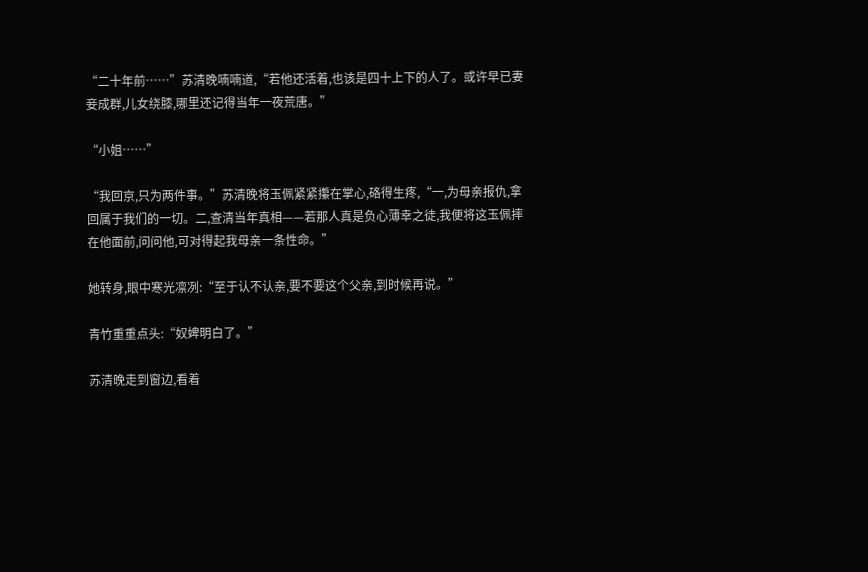“二十年前……”苏清晚喃喃道,“若他还活着,也该是四十上下的人了。或许早已妻妾成群,儿女绕膝,哪里还记得当年一夜荒唐。”

“小姐……”

“我回京,只为两件事。”苏清晚将玉佩紧紧攥在掌心,硌得生疼,“一,为母亲报仇,拿回属于我们的一切。二,查清当年真相——若那人真是负心薄幸之徒,我便将这玉佩摔在他面前,问问他,可对得起我母亲一条性命。”

她转身,眼中寒光凛冽:“至于认不认亲,要不要这个父亲,到时候再说。”

青竹重重点头:“奴婢明白了。”

苏清晚走到窗边,看着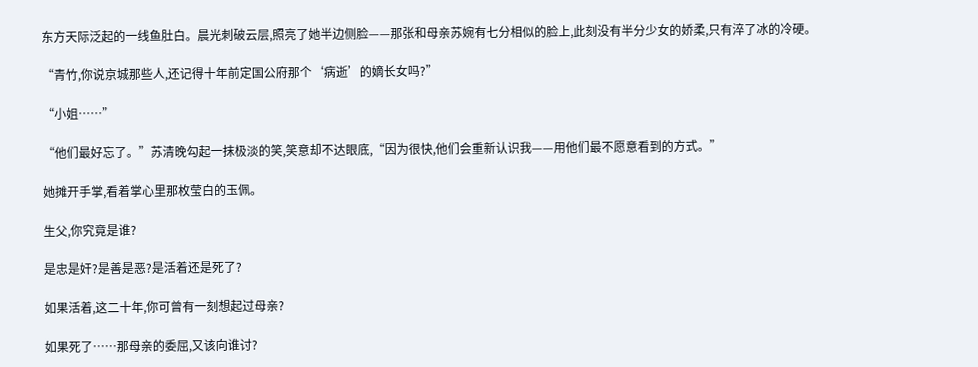东方天际泛起的一线鱼肚白。晨光刺破云层,照亮了她半边侧脸——那张和母亲苏婉有七分相似的脸上,此刻没有半分少女的娇柔,只有淬了冰的冷硬。

“青竹,你说京城那些人,还记得十年前定国公府那个‘病逝’的嫡长女吗?”

“小姐……”

“他们最好忘了。”苏清晚勾起一抹极淡的笑,笑意却不达眼底,“因为很快,他们会重新认识我——用他们最不愿意看到的方式。”

她摊开手掌,看着掌心里那枚莹白的玉佩。

生父,你究竟是谁?

是忠是奸?是善是恶?是活着还是死了?

如果活着,这二十年,你可曾有一刻想起过母亲?

如果死了……那母亲的委屈,又该向谁讨?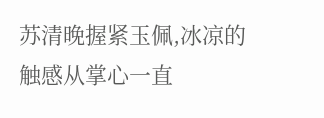苏清晚握紧玉佩,冰凉的触感从掌心一直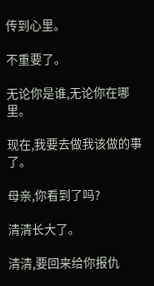传到心里。

不重要了。

无论你是谁,无论你在哪里。

现在,我要去做我该做的事了。

母亲,你看到了吗?

清清长大了。

清清,要回来给你报仇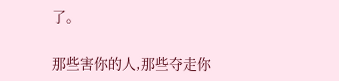了。

那些害你的人,那些夺走你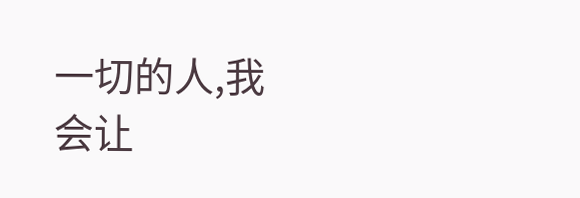一切的人,我会让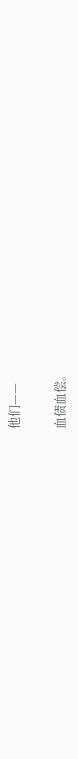他们——

血债血偿。